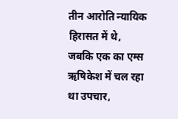तीन आरोति न्यायिक हिरासत में थे, जबकि एक का एम्स ऋषिकेश में चल रहा था उपचार,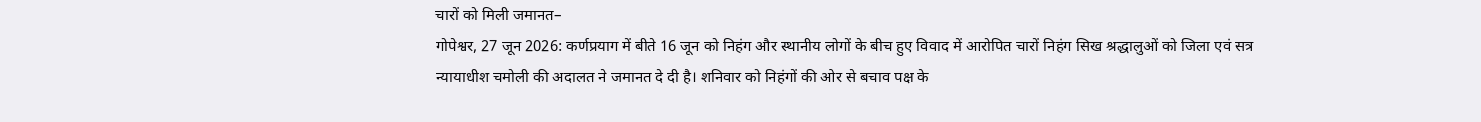चारों को मिली जमानत–
गोपेश्वर, 27 जून 2026: कर्णप्रयाग में बीते 16 जून को निहंग और स्थानीय लोगों के बीच हुए विवाद में आरोपित चारों निहंग सिख श्रद्धालुओं को जिला एवं सत्र न्यायाधीश चमोली की अदालत ने जमानत दे दी है। शनिवार को निहंगों की ओर से बचाव पक्ष के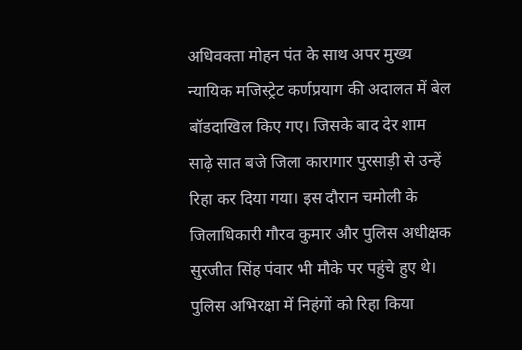अधिवक्ता मोहन पंत के साथ अपर मुख्य न्यायिक मजिस्ट्रेट कर्णप्रयाग की अदालत में बेल बॉडदाखिल किए गए। जिसके बाद देर शाम साढ़े सात बजे जिला कारागार पुरसाड़ी से उन्हें रिहा कर दिया गया। इस दौरान चमोली के जिलाधिकारी गौरव कुमार और पुलिस अधीक्षक सुरजीत सिंह पंवार भी मौके पर पहुंचे हुए थे। पुलिस अभिरक्षा में निहंगों को रिहा किया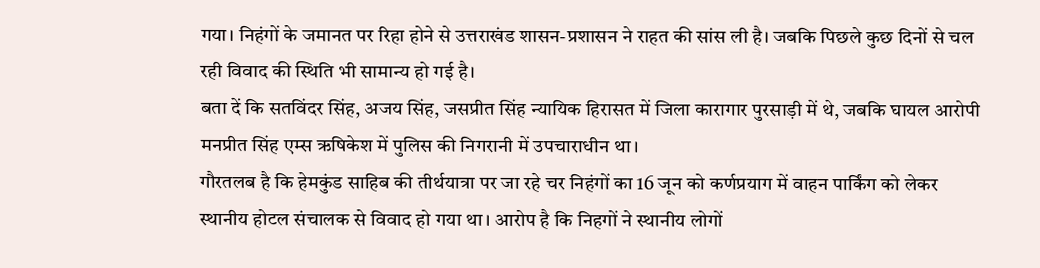गया। निहंगों के जमानत पर रिहा होने से उत्तराखंड शासन-प्रशासन ने राहत की सांस ली है। जबकि पिछले कुछ दिनों से चल रही विवाद की स्थिति भी सामान्य हो गई है।
बता दें कि सतविंदर सिंह, अजय सिंह, जसप्रीत सिंह न्यायिक हिरासत में जिला कारागार पुरसाड़ी में थे, जबकि घायल आरोपी मनप्रीत सिंह एम्स ऋषिकेश में पुलिस की निगरानी में उपचाराधीन था।
गौरतलब है कि हेमकुंड साहिब की तीर्थयात्रा पर जा रहे चर निहंगों का 16 जून को कर्णप्रयाग में वाहन पार्किंग को लेकर स्थानीय होटल संचालक से विवाद हो गया था। आरोप है कि निहगों ने स्थानीय लोगों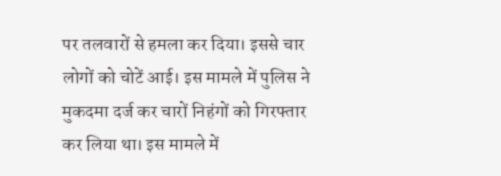पर तलवारों से हमला कर दिया। इससे चार लोगों को चोटें आई। इस मामले में पुलिस ने मुकदमा दर्ज कर चारों निहंगों को गिरफ्तार कर लिया था। इस मामले में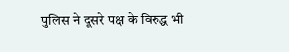पुलिस ने दूसरे पक्ष के विरुद्ध भी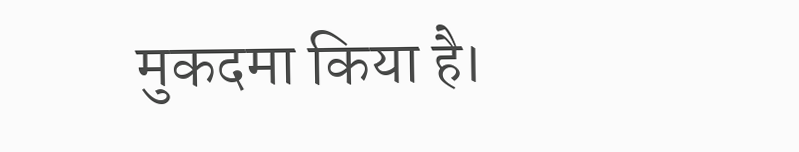मुकदमा किया है।